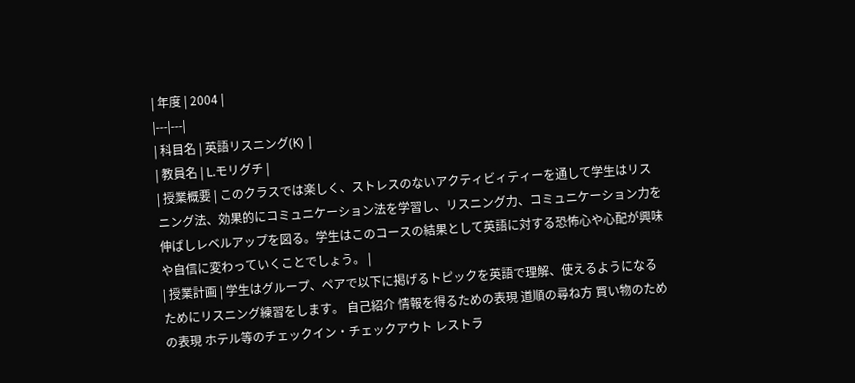| 年度 | 2004 |
|---|---|
| 科目名 | 英語リスニング(K) |
| 教員名 | L.モリグチ |
| 授業概要 | このクラスでは楽しく、ストレスのないアクティビィティーを通して学生はリスニング法、効果的にコミュニケーション法を学習し、リスニング力、コミュニケーション力を伸ばしレベルアップを図る。学生はこのコースの結果として英語に対する恐怖心や心配が興味や自信に変わっていくことでしょう。 |
| 授業計画 | 学生はグループ、ペアで以下に掲げるトピックを英語で理解、使えるようになるためにリスニング練習をします。 自己紹介 情報を得るための表現 道順の尋ね方 買い物のための表現 ホテル等のチェックイン・チェックアウト レストラ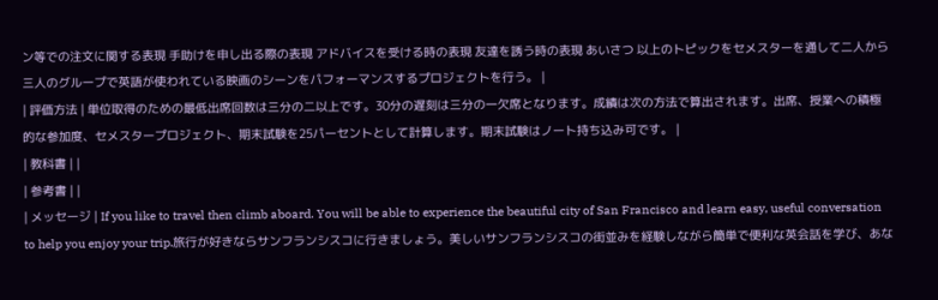ン等での注文に関する表現 手助けを申し出る際の表現 アドバイスを受ける時の表現 友達を誘う時の表現 あいさつ 以上のトピックをセメスターを通して二人から三人のグループで英語が使われている映画のシーンをパフォーマンスするプロジェクトを行う。 |
| 評価方法 | 単位取得のための最低出席回数は三分の二以上です。30分の遅刻は三分の一欠席となります。成績は次の方法で算出されます。出席、授業への積極的な参加度、セメスタープロジェクト、期末試験を25パーセントとして計算します。期末試験はノート持ち込み可です。 |
| 教科書 | |
| 参考書 | |
| メッセージ | If you like to travel then climb aboard. You will be able to experience the beautiful city of San Francisco and learn easy, useful conversation to help you enjoy your trip.旅行が好きならサンフランシスコに行きましょう。美しいサンフランシスコの街並みを経験しながら簡単で便利な英会話を学び、あな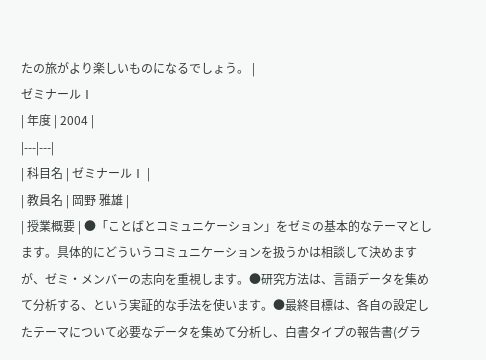たの旅がより楽しいものになるでしょう。 |
ゼミナールⅠ
| 年度 | 2004 |
|---|---|
| 科目名 | ゼミナールⅠ |
| 教員名 | 岡野 雅雄 |
| 授業概要 | ●「ことばとコミュニケーション」をゼミの基本的なテーマとします。具体的にどういうコミュニケーションを扱うかは相談して決めますが、ゼミ・メンバーの志向を重視します。●研究方法は、言語データを集めて分析する、という実証的な手法を使います。●最終目標は、各自の設定したテーマについて必要なデータを集めて分析し、白書タイプの報告書(グラ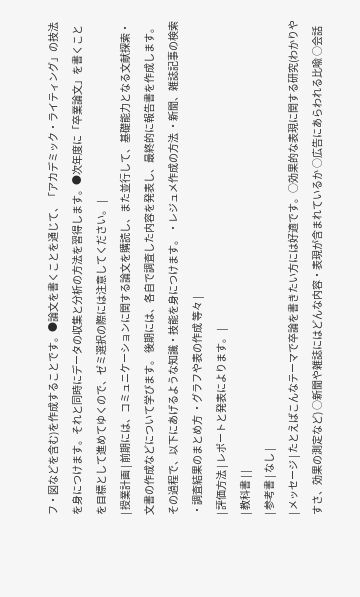フ・図などを含む)を作成することです。●論文を書くことを通じて、「アカデミック・ライティング」の技法を身につけます。それと同時にデータの収集と分析の方法を習得します。●次年度に「卒業論文」を書くことを目標として進めてゆくので、ゼミ選択の際には注意してください。 |
| 授業計画 | 前期には、コミュニケーションに関する論文を購読し、また並行して、基礎能力となる文献探索・文書の作成などについて学びます。 後期には、各自で調査した内容を発表し、最終的に報告書を作成します。その過程で、以下にあげるような知識・技能を身につけます。 ・レジュメ作成の方法 ・新聞、雑誌記事の検索 ・調査結果のまとめ方 ・グラフや表の作成 等々 |
| 評価方法 | レポートと発表によります。 |
| 教科書 | |
| 参考書 | なし |
| メッセージ | たとえばこんなテーマで卒論を書きたい方には好適です。○効果的な表現に関する研究(わかりやすさ、効果の測定など) ○新聞や雑誌にはどんな内容・表現が含まれているか ○広告にあらわれる比喩 ○会話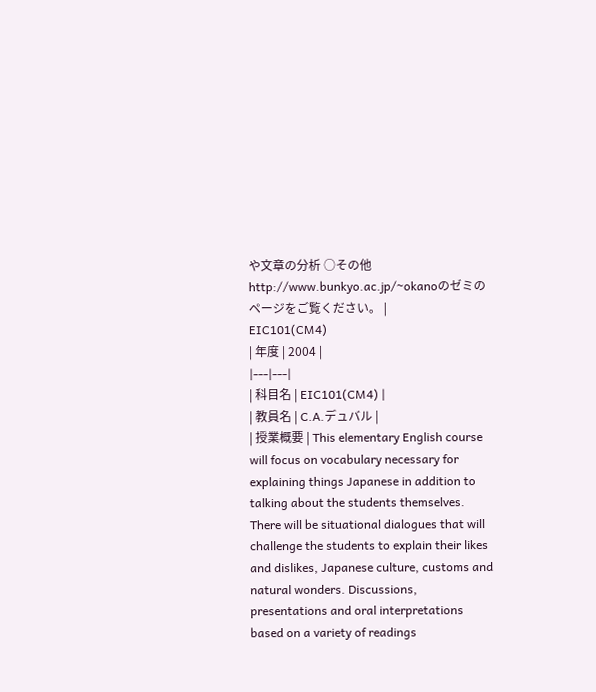や文章の分析 ○その他http://www.bunkyo.ac.jp/~okanoのゼミのページをご覧ください。 |
EIC101(CM4)
| 年度 | 2004 |
|---|---|
| 科目名 | EIC101(CM4) |
| 教員名 | C.A.デュバル |
| 授業概要 | This elementary English course will focus on vocabulary necessary for explaining things Japanese in addition to talking about the students themselves. There will be situational dialogues that will challenge the students to explain their likes and dislikes, Japanese culture, customs and natural wonders. Discussions, presentations and oral interpretations based on a variety of readings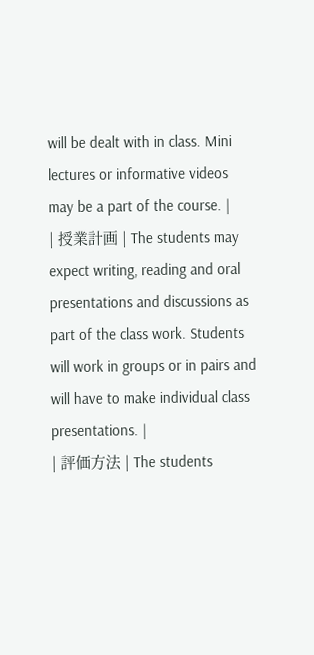will be dealt with in class. Mini lectures or informative videos may be a part of the course. |
| 授業計画 | The students may expect writing, reading and oral presentations and discussions as part of the class work. Students will work in groups or in pairs and will have to make individual class presentations. |
| 評価方法 | The students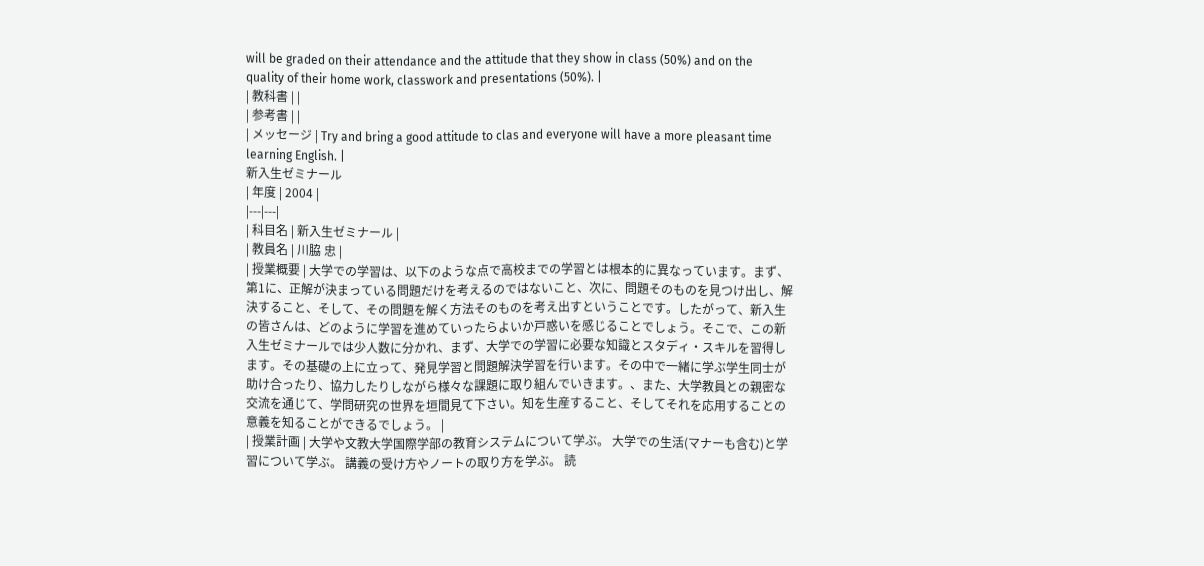will be graded on their attendance and the attitude that they show in class (50%) and on the quality of their home work, classwork and presentations (50%). |
| 教科書 | |
| 参考書 | |
| メッセージ | Try and bring a good attitude to clas and everyone will have a more pleasant time learning English. |
新入生ゼミナール
| 年度 | 2004 |
|---|---|
| 科目名 | 新入生ゼミナール |
| 教員名 | 川脇 忠 |
| 授業概要 | 大学での学習は、以下のような点で高校までの学習とは根本的に異なっています。まず、第1に、正解が決まっている問題だけを考えるのではないこと、次に、問題そのものを見つけ出し、解決すること、そして、その問題を解く方法そのものを考え出すということです。したがって、新入生の皆さんは、どのように学習を進めていったらよいか戸惑いを感じることでしょう。そこで、この新入生ゼミナールでは少人数に分かれ、まず、大学での学習に必要な知識とスタディ・スキルを習得します。その基礎の上に立って、発見学習と問題解決学習を行います。その中で一緒に学ぶ学生同士が助け合ったり、協力したりしながら様々な課題に取り組んでいきます。、また、大学教員との親密な交流を通じて、学問研究の世界を垣間見て下さい。知を生産すること、そしてそれを応用することの意義を知ることができるでしょう。 |
| 授業計画 | 大学や文教大学国際学部の教育システムについて学ぶ。 大学での生活(マナーも含む)と学習について学ぶ。 講義の受け方やノートの取り方を学ぶ。 読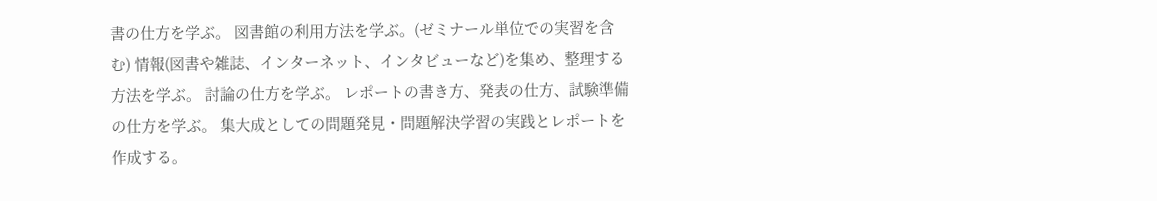書の仕方を学ぶ。 図書館の利用方法を学ぶ。(ゼミナール単位での実習を含む) 情報(図書や雑誌、インターネット、インタビューなど)を集め、整理する方法を学ぶ。 討論の仕方を学ぶ。 レポートの書き方、発表の仕方、試験準備の仕方を学ぶ。 集大成としての問題発見・問題解決学習の実践とレポートを作成する。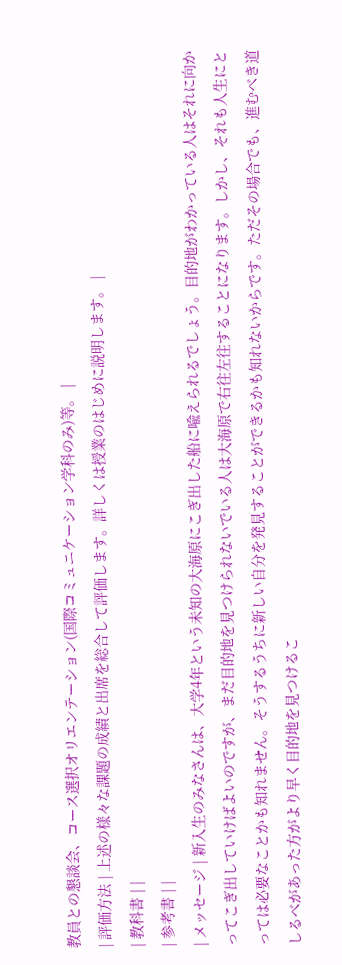教員との懇談会、コース選択オリエンテーション(国際コミュニケーション学科のみ)等。 |
| 評価方法 | 上述の様々な課題の成績と出席を総合して評価します。詳しくは授業のはじめに説明します。 |
| 教科書 | |
| 参考書 | |
| メッセージ | 新入生のみなさんは、大学4年という未知の大海原にこぎ出した船に喩えられるでしょう。目的地がわかっている人はそれに向かってこぎ出していけばよいのですが、まだ目的地を見つけられないでいる人は大海原で右往左往することになります。しかし、それも人生にとっては必要なことかも知れません。そうするうちに新しい自分を発見することができるかも知れないからです。ただその場合でも、進むべき道しるべがあった方がより早く目的地を見つけるこ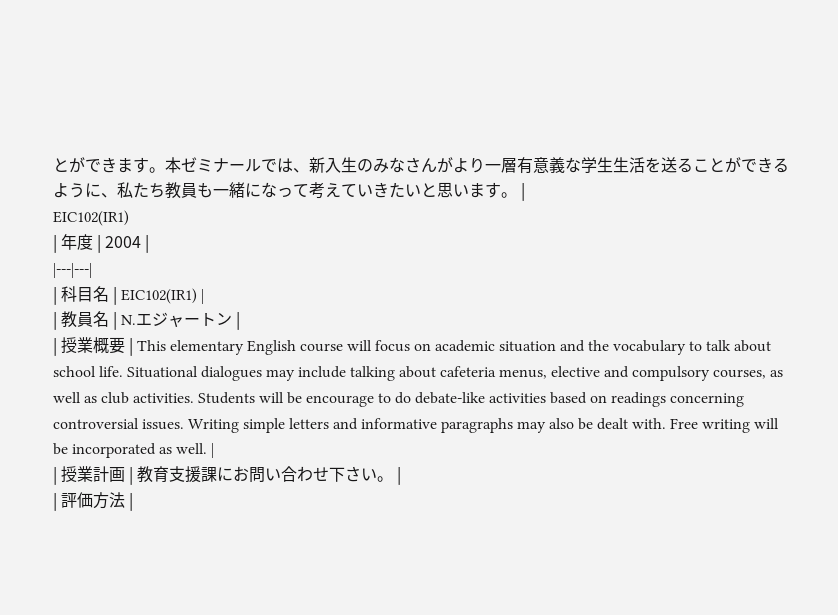とができます。本ゼミナールでは、新入生のみなさんがより一層有意義な学生生活を送ることができるように、私たち教員も一緒になって考えていきたいと思います。 |
EIC102(IR1)
| 年度 | 2004 |
|---|---|
| 科目名 | EIC102(IR1) |
| 教員名 | N.エジャートン |
| 授業概要 | This elementary English course will focus on academic situation and the vocabulary to talk about school life. Situational dialogues may include talking about cafeteria menus, elective and compulsory courses, as well as club activities. Students will be encourage to do debate-like activities based on readings concerning controversial issues. Writing simple letters and informative paragraphs may also be dealt with. Free writing will be incorporated as well. |
| 授業計画 | 教育支援課にお問い合わせ下さい。 |
| 評価方法 |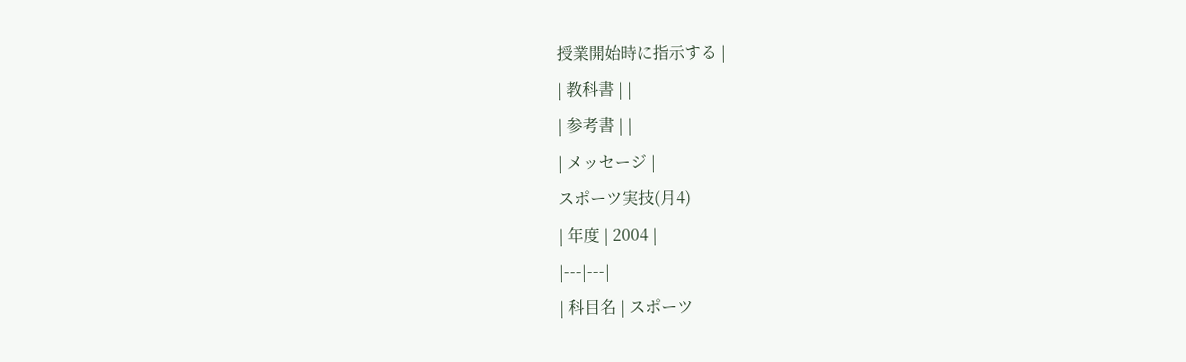授業開始時に指示する |
| 教科書 | |
| 参考書 | |
| メッセージ |
スポーツ実技(月4)
| 年度 | 2004 |
|---|---|
| 科目名 | スポーツ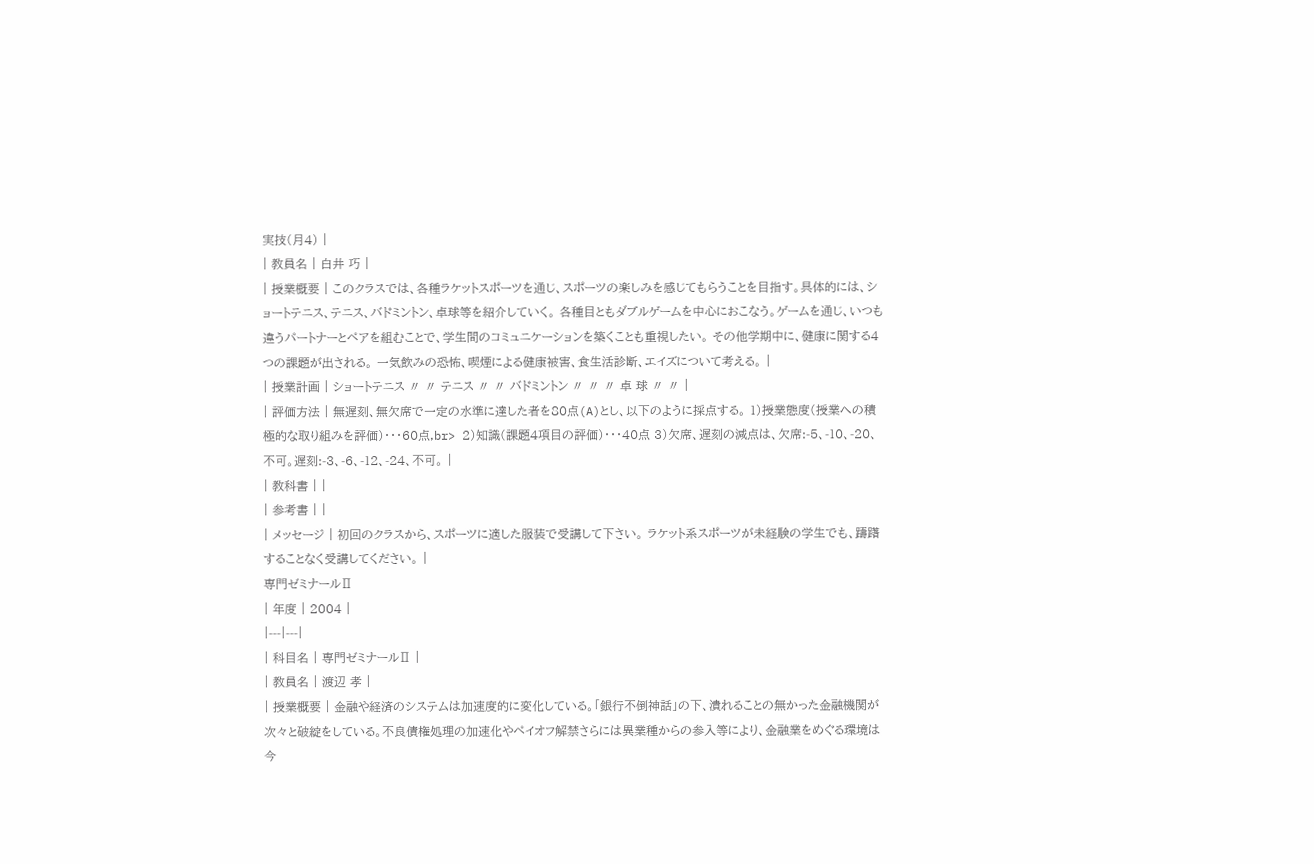実技(月4) |
| 教員名 | 白井 巧 |
| 授業概要 | このクラスでは、各種ラケットスポーツを通じ、スポーツの楽しみを感じてもらうことを目指す。具体的には、ショートテニス、テニス、バドミントン、卓球等を紹介していく。 各種目ともダブルゲームを中心におこなう。ゲームを通じ、いつも違うパートナーとペアを組むことで、学生間のコミュニケーションを築くことも重視したい。 その他学期中に、健康に関する4つの課題が出される。 一気飲みの恐怖、喫煙による健康被害、食生活診断、エイズについて考える。 |
| 授業計画 | ショートテニス 〃 〃 テニス 〃 〃 バドミントン 〃 〃 〃 卓 球 〃 〃 |
| 評価方法 | 無遅刻、無欠席で一定の水準に達した者を80点(A)とし、以下のように採点する。 1)授業態度(授業への積極的な取り組みを評価)・・・60点,br> 2)知識(課題4項目の評価)・・・40点 3)欠席、遅刻の減点は、欠席:-5、-10、-20、不可。遅刻:-3、-6、-12、-24、不可。 |
| 教科書 | |
| 参考書 | |
| メッセージ | 初回のクラスから、スポーツに適した服装で受講して下さい。 ラケット系スポーツが未経験の学生でも、躊躇することなく受講してください。 |
専門ゼミナールⅡ
| 年度 | 2004 |
|---|---|
| 科目名 | 専門ゼミナールⅡ |
| 教員名 | 渡辺 孝 |
| 授業概要 | 金融や経済のシステムは加速度的に変化している。「銀行不倒神話」の下、潰れることの無かった金融機関が次々と破綻をしている。不良債権処理の加速化やペイオフ解禁さらには異業種からの参入等により、金融業をめぐる環境は今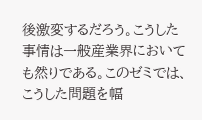後激変するだろう。こうした事情は一般産業界においても然りである。このゼミでは、こうした問題を幅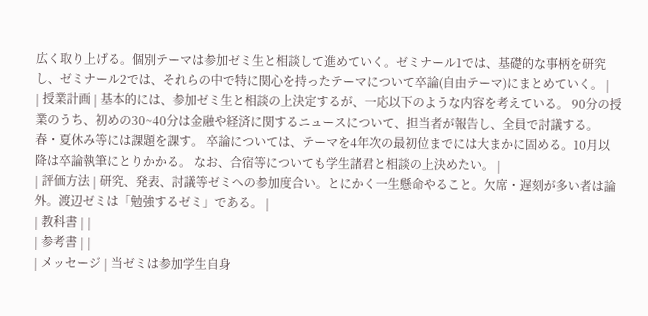広く取り上げる。個別テーマは参加ゼミ生と相談して進めていく。ゼミナール1では、基礎的な事柄を研究し、ゼミナール2では、それらの中で特に関心を持ったテーマについて卒論(自由テーマ)にまとめていく。 |
| 授業計画 | 基本的には、参加ゼミ生と相談の上決定するが、一応以下のような内容を考えている。 90分の授業のうち、初めの30~40分は金融や経済に関するニュースについて、担当者が報告し、全員で討議する。春・夏休み等には課題を課す。 卒論については、テーマを4年次の最初位までには大まかに固める。10月以降は卒論執筆にとりかかる。 なお、合宿等についても学生諸君と相談の上決めたい。 |
| 評価方法 | 研究、発表、討議等ゼミへの参加度合い。とにかく一生懸命やること。欠席・遅刻が多い者は論外。渡辺ゼミは「勉強するゼミ」である。 |
| 教科書 | |
| 参考書 | |
| メッセージ | 当ゼミは参加学生自身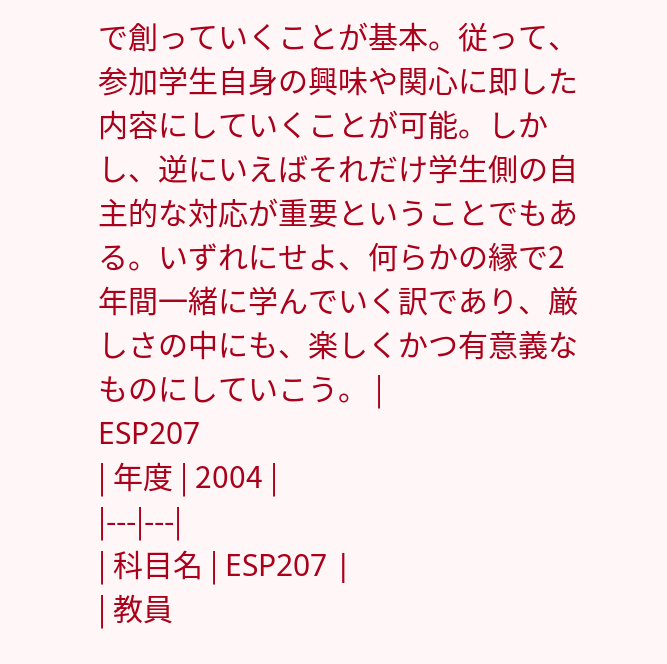で創っていくことが基本。従って、参加学生自身の興味や関心に即した内容にしていくことが可能。しかし、逆にいえばそれだけ学生側の自主的な対応が重要ということでもある。いずれにせよ、何らかの縁で2年間一緒に学んでいく訳であり、厳しさの中にも、楽しくかつ有意義なものにしていこう。 |
ESP207
| 年度 | 2004 |
|---|---|
| 科目名 | ESP207 |
| 教員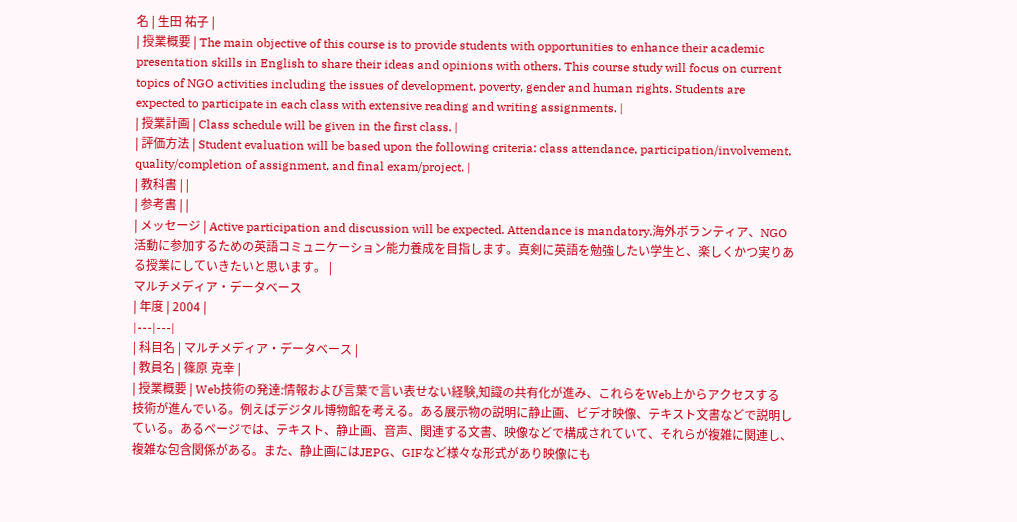名 | 生田 祐子 |
| 授業概要 | The main objective of this course is to provide students with opportunities to enhance their academic presentation skills in English to share their ideas and opinions with others. This course study will focus on current topics of NGO activities including the issues of development, poverty, gender and human rights. Students are expected to participate in each class with extensive reading and writing assignments. |
| 授業計画 | Class schedule will be given in the first class. |
| 評価方法 | Student evaluation will be based upon the following criteria: class attendance, participation/involvement, quality/completion of assignment, and final exam/project. |
| 教科書 | |
| 参考書 | |
| メッセージ | Active participation and discussion will be expected. Attendance is mandatory.海外ボランティア、NGO活動に参加するための英語コミュニケーション能力養成を目指します。真剣に英語を勉強したい学生と、楽しくかつ実りある授業にしていきたいと思います。 |
マルチメディア・データベース
| 年度 | 2004 |
|---|---|
| 科目名 | マルチメディア・データベース |
| 教員名 | 篠原 克幸 |
| 授業概要 | Web技術の発達:情報および言葉で言い表せない経験,知識の共有化が進み、これらをWeb上からアクセスする技術が進んでいる。例えばデジタル博物館を考える。ある展示物の説明に静止画、ビデオ映像、テキスト文書などで説明している。あるページでは、テキスト、静止画、音声、関連する文書、映像などで構成されていて、それらが複雑に関連し、複雑な包含関係がある。また、静止画にはJEPG、GIFなど様々な形式があり映像にも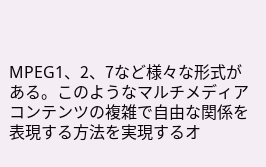MPEG1、2、7など様々な形式がある。このようなマルチメディアコンテンツの複雑で自由な関係を表現する方法を実現するオ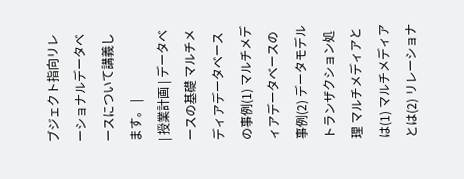ブジェクト指向リレーショナルデータベースについて講義します。 |
| 授業計画 | データベースの基礎 マルチメディアデータベースの事例(1) マルチメディアデータベースの事例(2) データモデル トランザクション処理 マルチメディアとは(1) マルチメディアとは(2) リレーショナ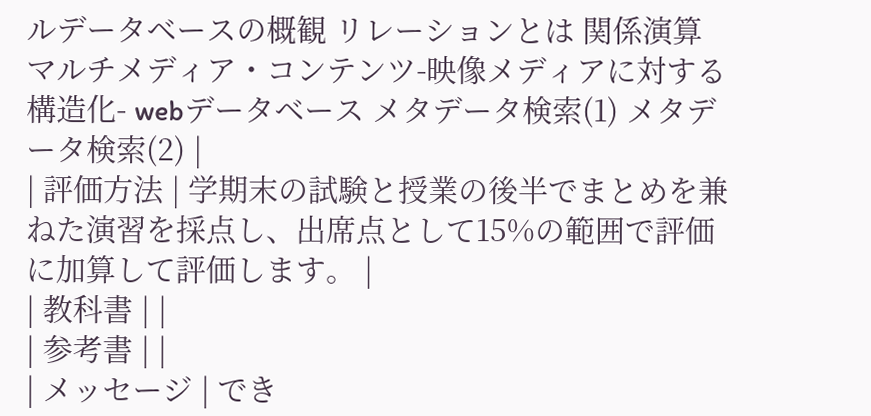ルデータベースの概観 リレーションとは 関係演算 マルチメディア・コンテンツ-映像メディアに対する構造化- webデータベース メタデータ検索(1) メタデータ検索(2) |
| 評価方法 | 学期末の試験と授業の後半でまとめを兼ねた演習を採点し、出席点として15%の範囲で評価に加算して評価します。 |
| 教科書 | |
| 参考書 | |
| メッセージ | でき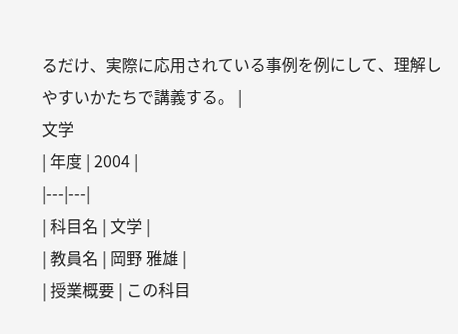るだけ、実際に応用されている事例を例にして、理解しやすいかたちで講義する。 |
文学
| 年度 | 2004 |
|---|---|
| 科目名 | 文学 |
| 教員名 | 岡野 雅雄 |
| 授業概要 | この科目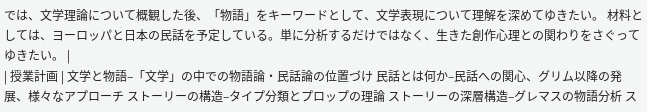では、文学理論について概観した後、「物語」をキーワードとして、文学表現について理解を深めてゆきたい。 材料としては、ヨーロッパと日本の民話を予定している。単に分析するだけではなく、生きた創作心理との関わりをさぐってゆきたい。 |
| 授業計画 | 文学と物語–「文学」の中での物語論・民話論の位置づけ 民話とは何か–民話への関心、グリム以降の発展、様々なアプローチ ストーリーの構造–タイプ分類とプロップの理論 ストーリーの深層構造–グレマスの物語分析 ス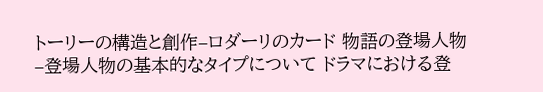トーリーの構造と創作–ロダーリのカード 物語の登場人物–登場人物の基本的なタイプについて ドラマにおける登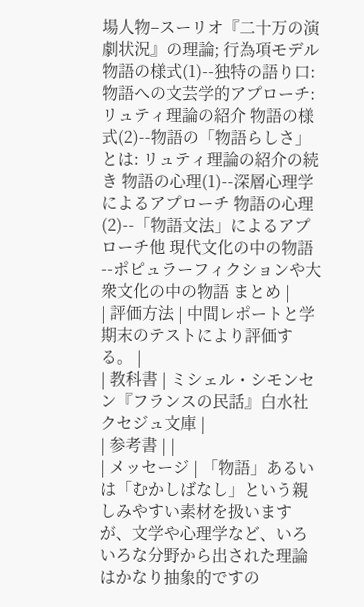場人物–スーリオ『二十万の演劇状況』の理論; 行為項モデル 物語の様式(1)--独特の語り口: 物語への文芸学的アプローチ:リュティ理論の紹介 物語の様式(2)--物語の「物語らしさ」とは: リュティ理論の紹介の続き 物語の心理(1)--深層心理学によるアプローチ 物語の心理(2)--「物語文法」によるアプローチ他 現代文化の中の物語--ポピュラーフィクションや大衆文化の中の物語 まとめ |
| 評価方法 | 中間レポートと学期末のテストにより評価する。 |
| 教科書 | ミシェル・シモンセン『フランスの民話』白水社クセジュ文庫 |
| 参考書 | |
| メッセージ | 「物語」あるいは「むかしばなし」という親しみやすい素材を扱いますが、文学や心理学など、いろいろな分野から出された理論はかなり抽象的ですの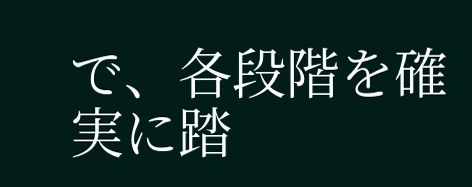で、各段階を確実に踏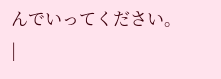んでいってください。 |